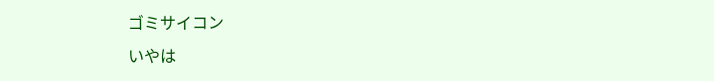ゴミサイコン
いやは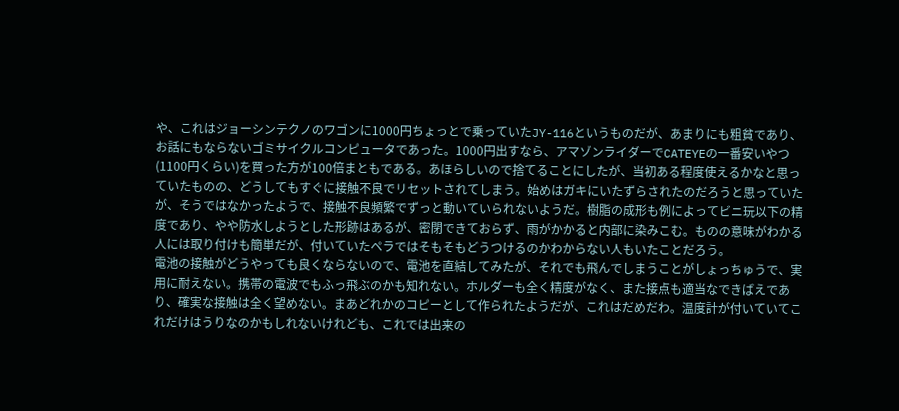や、これはジョーシンテクノのワゴンに1000円ちょっとで乗っていたJY-116というものだが、あまりにも粗貧であり、お話にもならないゴミサイクルコンピュータであった。1000円出すなら、アマゾンライダーでCATEYEの一番安いやつ(1100円くらい)を買った方が100倍まともである。あほらしいので捨てることにしたが、当初ある程度使えるかなと思っていたものの、どうしてもすぐに接触不良でリセットされてしまう。始めはガキにいたずらされたのだろうと思っていたが、そうではなかったようで、接触不良頻繁でずっと動いていられないようだ。樹脂の成形も例によってビニ玩以下の精度であり、やや防水しようとした形跡はあるが、密閉できておらず、雨がかかると内部に染みこむ。ものの意味がわかる人には取り付けも簡単だが、付いていたペラではそもそもどうつけるのかわからない人もいたことだろう。
電池の接触がどうやっても良くならないので、電池を直結してみたが、それでも飛んでしまうことがしょっちゅうで、実用に耐えない。携帯の電波でもふっ飛ぶのかも知れない。ホルダーも全く精度がなく、また接点も適当なできばえであり、確実な接触は全く望めない。まあどれかのコピーとして作られたようだが、これはだめだわ。温度計が付いていてこれだけはうりなのかもしれないけれども、これでは出来の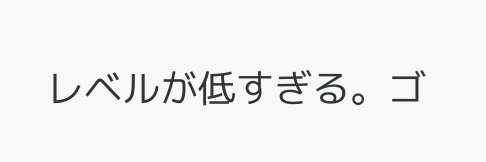レベルが低すぎる。ゴ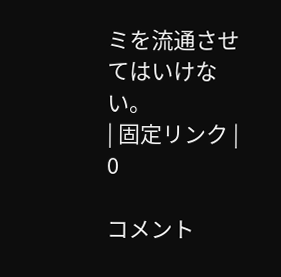ミを流通させてはいけない。
| 固定リンク | 0

コメント